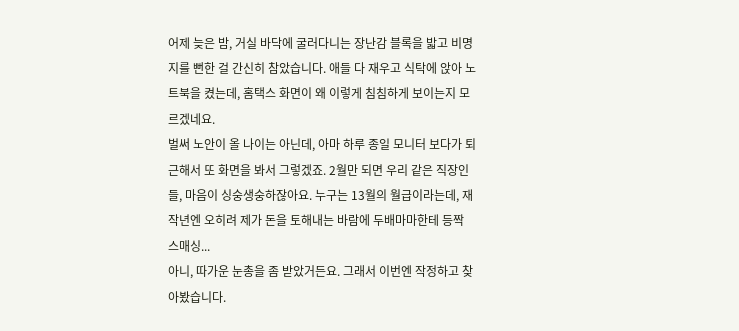어제 늦은 밤, 거실 바닥에 굴러다니는 장난감 블록을 밟고 비명 지를 뻔한 걸 간신히 참았습니다. 애들 다 재우고 식탁에 앉아 노트북을 켰는데, 홈택스 화면이 왜 이렇게 침침하게 보이는지 모르겠네요.
벌써 노안이 올 나이는 아닌데, 아마 하루 종일 모니터 보다가 퇴근해서 또 화면을 봐서 그렇겠죠. 2월만 되면 우리 같은 직장인들, 마음이 싱숭생숭하잖아요. 누구는 13월의 월급이라는데, 재작년엔 오히려 제가 돈을 토해내는 바람에 두배마마한테 등짝 스매싱...
아니, 따가운 눈총을 좀 받았거든요. 그래서 이번엔 작정하고 찾아봤습니다.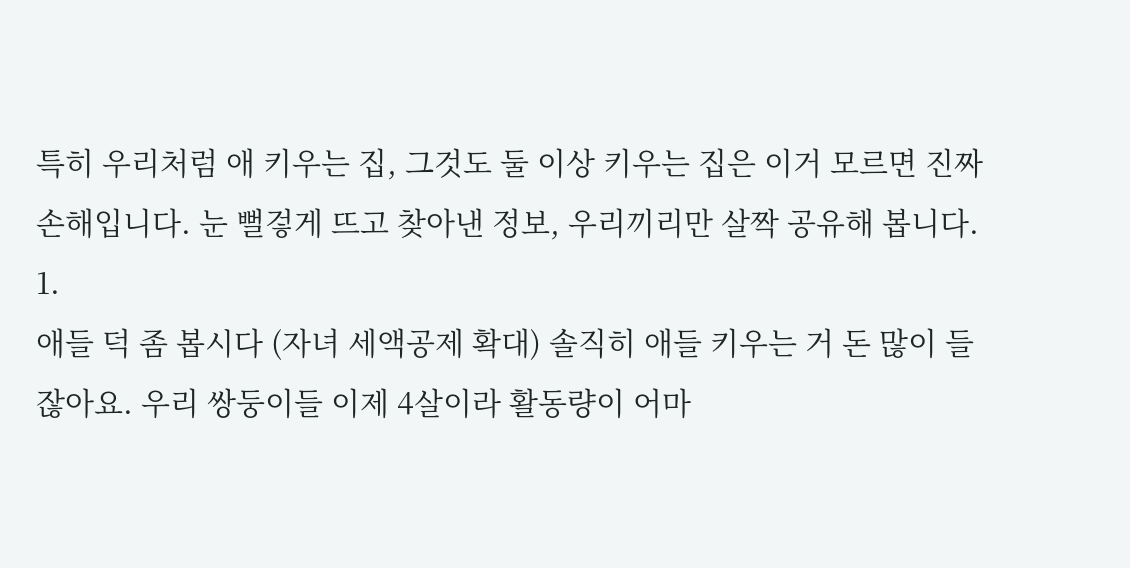특히 우리처럼 애 키우는 집, 그것도 둘 이상 키우는 집은 이거 모르면 진짜 손해입니다. 눈 뻘겋게 뜨고 찾아낸 정보, 우리끼리만 살짝 공유해 봅니다. 1.
애들 덕 좀 봅시다 (자녀 세액공제 확대) 솔직히 애들 키우는 거 돈 많이 들잖아요. 우리 쌍둥이들 이제 4살이라 활동량이 어마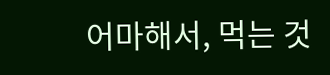어마해서, 먹는 것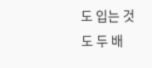도 입는 것도 두 배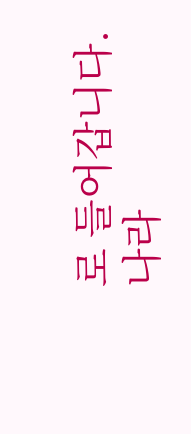로 들어갑니다.
나라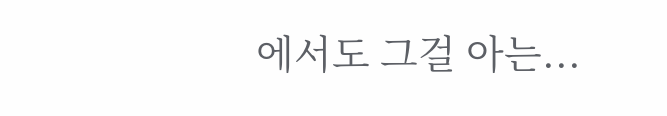에서도 그걸 아는...